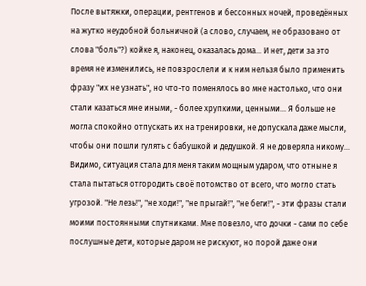После вытяжки, операции, рентгенов и бессонных ночей, проведённых на жутко неудобной больничной (а слово, случаем, не образовано от слова "боль"?) койке я, наконец, оказалась дома... И нет, дети за это время не изменились, не повзрослели и к ним нельзя было применить фразу "их не узнать", но что-то поменялось во мне настолько, что они стали казаться мне иными, - более хрупкими, ценными... Я больше не могла спокойно отпускать их на тренировки, не допускала даже мысли, чтобы они пошли гулять с бабушкой и дедушкой. Я не доверяла никому... Видимо, ситуация стала для меня таким мощным ударом, что отныне я стала пытаться отгородить своё потомство от всего, что могло стать угрозой. "Не лезь!", "не ходи!", "не прыгай!", "не беги!", - эти фразы стали моими постоянными спутниками. Мне повезло, что дочки - сами по себе послушные дети, которые даром не рискуют, но порой даже они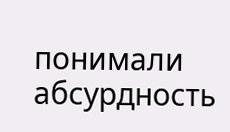понимали абсурдность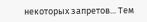некоторых запретов... Тем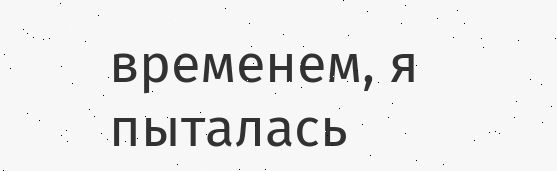временем, я пыталась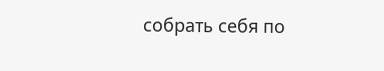собрать себя по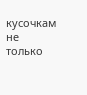кусочкам не только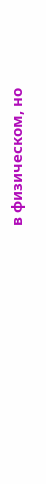в физическом, но